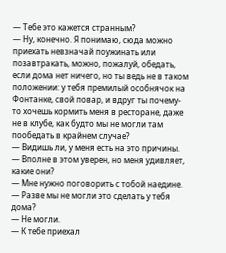— Тебе это кажется странным?
— Ну, конечно. Я понимаю, сюда можно приехать невзначай поужинать или позавтракать, можно, пожалуй, обедать, если дома нет ничего, но ты ведь не в таком положении: у тебя премилый особнячок на Фонтанке, свой повар, и вдруг ты почему-то хочешь кормить меня в ресторане, даже не в клубе, как будто мы не могли там пообедать в крайнем случае?
— Видишь ли, у меня есть на это причины.
— Вполне в этом уверен, но меня удивляет, какие они?
— Мне нужно поговорить с тобой наедине.
— Разве мы не могли это сделать у тебя дома?
— Не могли.
— К тебе приехал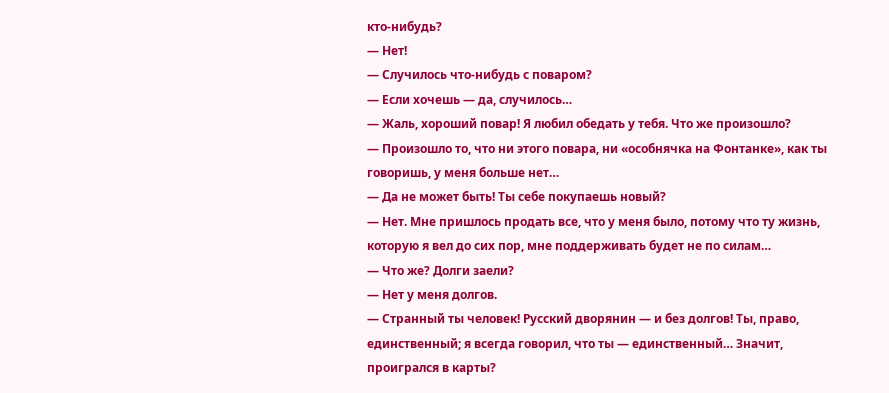кто-нибудь?
— Нет!
— Случилось что-нибудь с поваром?
— Если хочешь — да, случилось…
— Жаль, хороший повар! Я любил обедать у тебя. Что же произошло?
— Произошло то, что ни этого повара, ни «особнячка на Фонтанке», как ты говоришь, у меня больше нет…
— Да не может быть! Ты себе покупаешь новый?
— Нет. Мне пришлось продать все, что у меня было, потому что ту жизнь, которую я вел до сих пор, мне поддерживать будет не по силам…
— Что же? Долги заели?
— Нет у меня долгов.
— Странный ты человек! Русский дворянин — и без долгов! Ты, право, единственный; я всегда говорил, что ты — единственный… Значит, проигрался в карты?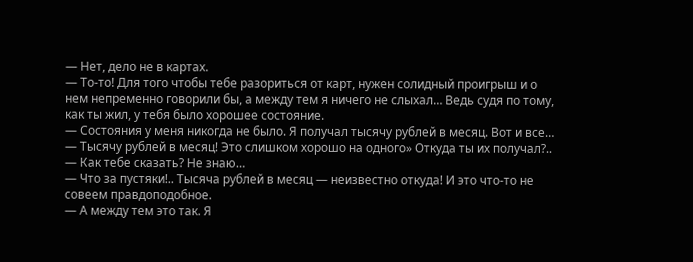— Нет, дело не в картах.
— То-то! Для того чтобы тебе разориться от карт, нужен солидный проигрыш и о нем непременно говорили бы, а между тем я ничего не слыхал… Ведь судя по тому, как ты жил, у тебя было хорошее состояние.
— Состояния у меня никогда не было. Я получал тысячу рублей в месяц. Вот и все…
— Тысячу рублей в месяц! Это слишком хорошо на одного» Откуда ты их получал?..
— Как тебе сказать? Не знаю…
— Что за пустяки!.. Тысяча рублей в месяц — неизвестно откуда! И это что-то не совеем правдоподобное.
— А между тем это так. Я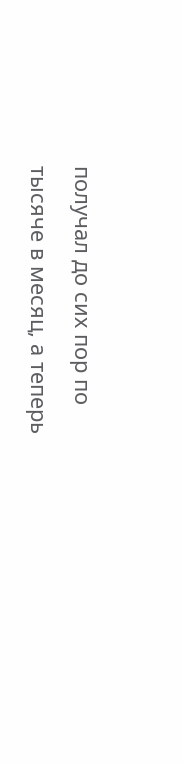получал до сих пор по тысяче в месяц, а теперь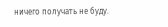ничего получать не буду.